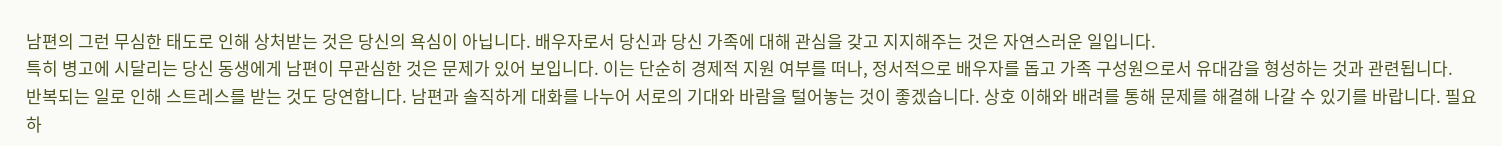남편의 그런 무심한 태도로 인해 상처받는 것은 당신의 욕심이 아닙니다. 배우자로서 당신과 당신 가족에 대해 관심을 갖고 지지해주는 것은 자연스러운 일입니다.
특히 병고에 시달리는 당신 동생에게 남편이 무관심한 것은 문제가 있어 보입니다. 이는 단순히 경제적 지원 여부를 떠나, 정서적으로 배우자를 돕고 가족 구성원으로서 유대감을 형성하는 것과 관련됩니다.
반복되는 일로 인해 스트레스를 받는 것도 당연합니다. 남편과 솔직하게 대화를 나누어 서로의 기대와 바람을 털어놓는 것이 좋겠습니다. 상호 이해와 배려를 통해 문제를 해결해 나갈 수 있기를 바랍니다. 필요하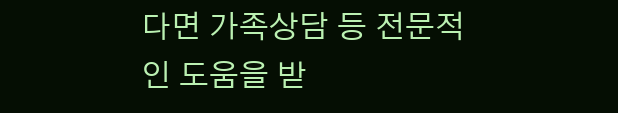다면 가족상담 등 전문적인 도움을 받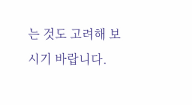는 것도 고려해 보시기 바랍니다.